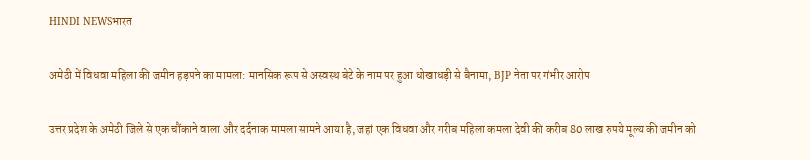HINDI NEWSभारत

अमेठी में विधवा महिला की जमीन हड़पने का मामला: मानसिक रूप से अस्वस्थ बेटे के नाम पर हुआ धोखाधड़ी से बैनामा, BJP नेता पर गंभीर आरोप

उत्तर प्रदेश के अमेठी जिले से एक चौंकाने वाला और दर्दनाक मामला सामने आया है, जहां एक विधवा और गरीब महिला कमला देवी की करीब 80 लाख रुपये मूल्य की जमीन को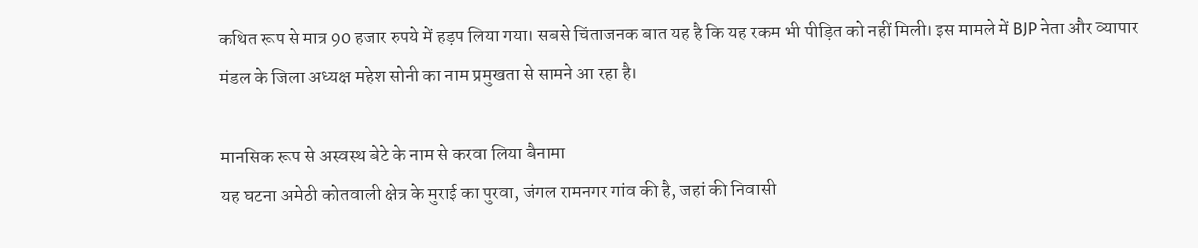कथित रूप से मात्र 90 हजार रुपये में हड़प लिया गया। सबसे चिंताजनक बात यह है कि यह रकम भी पीड़ित को नहीं मिली। इस मामले में BJP नेता और व्यापार मंडल के जिला अध्यक्ष महेश सोनी का नाम प्रमुखता से सामने आ रहा है।

मानसिक रूप से अस्वस्थ बेटे के नाम से करवा लिया बैनामा
यह घटना अमेठी कोतवाली क्षेत्र के मुराई का पुरवा, जंगल रामनगर गांव की है, जहां की निवासी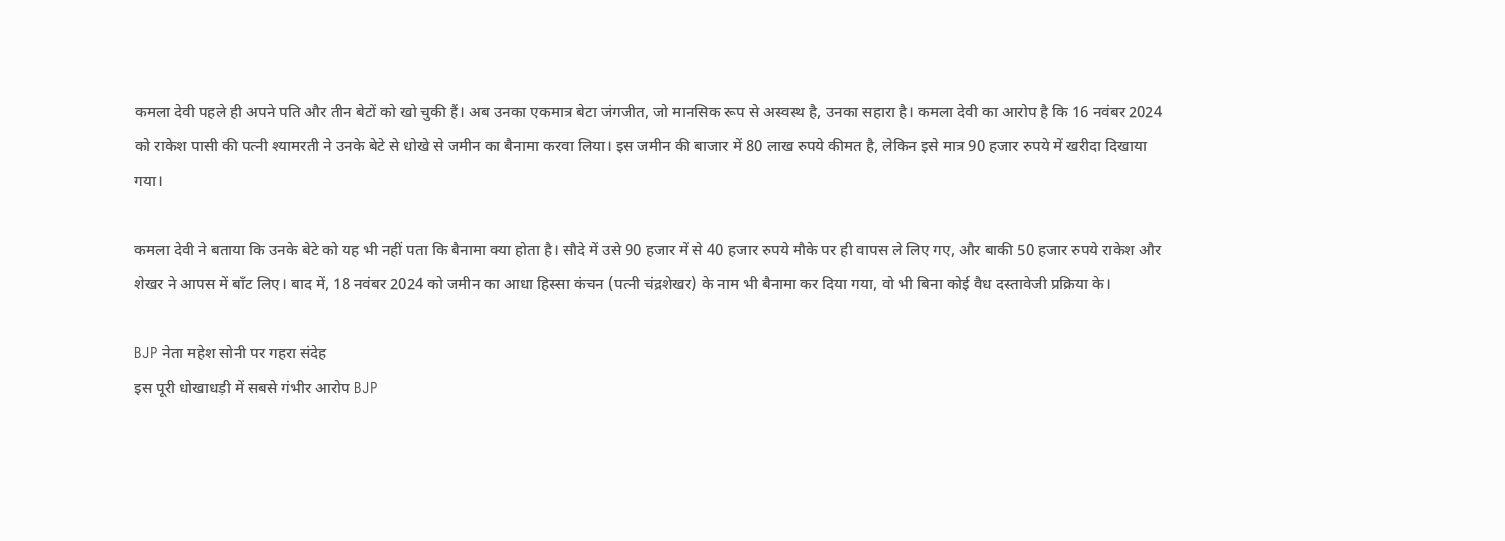कमला देवी पहले ही अपने पति और तीन बेटों को खो चुकी हैं। अब उनका एकमात्र बेटा जंगजीत, जो मानसिक रूप से अस्वस्थ है, उनका सहारा है। कमला देवी का आरोप है कि 16 नवंबर 2024 को राकेश पासी की पत्नी श्यामरती ने उनके बेटे से धोखे से जमीन का बैनामा करवा लिया। इस जमीन की बाजार में 80 लाख रुपये कीमत है, लेकिन इसे मात्र 90 हजार रुपये में खरीदा दिखाया गया।

कमला देवी ने बताया कि उनके बेटे को यह भी नहीं पता कि बैनामा क्या होता है। सौदे में उसे 90 हजार में से 40 हजार रुपये मौके पर ही वापस ले लिए गए, और बाकी 50 हजार रुपये राकेश और शेखर ने आपस में बाँट लिए। बाद में, 18 नवंबर 2024 को जमीन का आधा हिस्सा कंचन (पत्नी चंद्रशेखर) के नाम भी बैनामा कर दिया गया, वो भी बिना कोई वैध दस्तावेजी प्रक्रिया के।

BJP नेता महेश सोनी पर गहरा संदेह
इस पूरी धोखाधड़ी में सबसे गंभीर आरोप BJP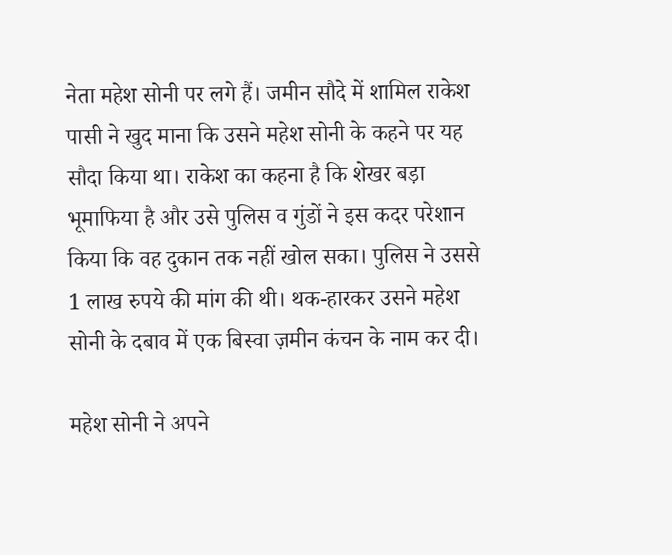नेता महेश सोनी पर लगे हैं। जमीन सौदे में शामिल राकेश पासी ने खुद माना कि उसने महेश सोनी के कहने पर यह सौदा किया था। राकेश का कहना है कि शेखर बड़ा भूमाफिया है और उसे पुलिस व गुंडों ने इस कदर परेशान किया कि वह दुकान तक नहीं खोल सका। पुलिस ने उससे 1 लाख रुपये की मांग की थी। थक-हारकर उसने महेश सोनी के दबाव में एक बिस्वा ज़मीन कंचन के नाम कर दी।

महेश सोनी ने अपने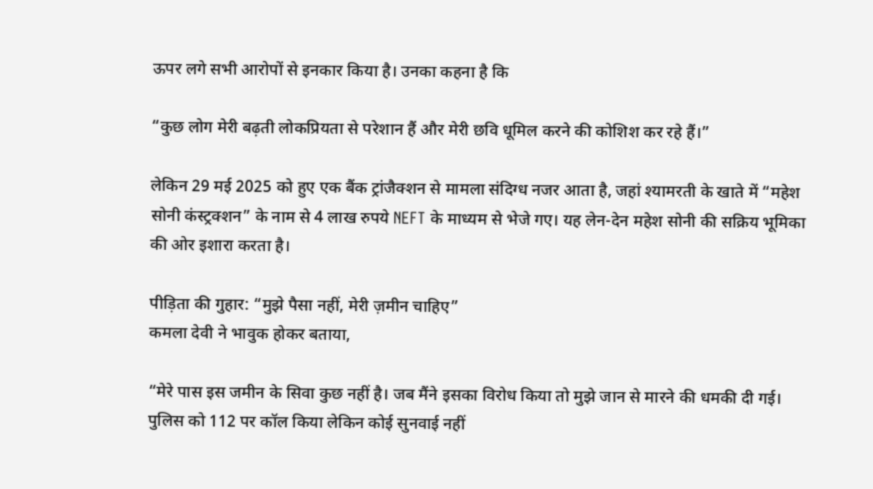ऊपर लगे सभी आरोपों से इनकार किया है। उनका कहना है कि

“कुछ लोग मेरी बढ़ती लोकप्रियता से परेशान हैं और मेरी छवि धूमिल करने की कोशिश कर रहे हैं।”

लेकिन 29 मई 2025 को हुए एक बैंक ट्रांजैक्शन से मामला संदिग्ध नजर आता है, जहां श्यामरती के खाते में “महेश सोनी कंस्ट्रक्शन” के नाम से 4 लाख रुपये NEFT के माध्यम से भेजे गए। यह लेन-देन महेश सोनी की सक्रिय भूमिका की ओर इशारा करता है।

पीड़िता की गुहार: “मुझे पैसा नहीं, मेरी ज़मीन चाहिए”
कमला देवी ने भावुक होकर बताया,

“मेरे पास इस जमीन के सिवा कुछ नहीं है। जब मैंने इसका विरोध किया तो मुझे जान से मारने की धमकी दी गई। पुलिस को 112 पर कॉल किया लेकिन कोई सुनवाई नहीं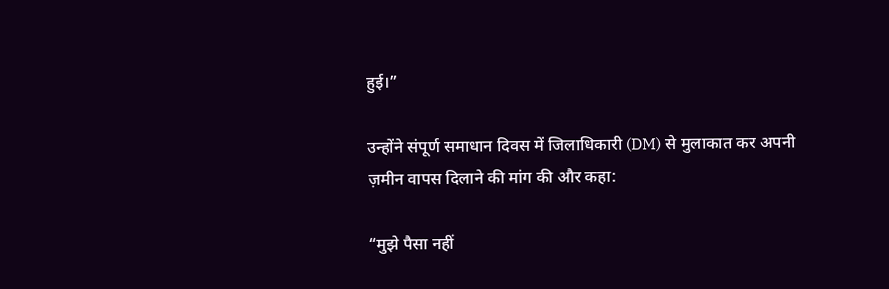हुई।”

उन्होंने संपूर्ण समाधान दिवस में जिलाधिकारी (DM) से मुलाकात कर अपनी ज़मीन वापस दिलाने की मांग की और कहा:

“मुझे पैसा नहीं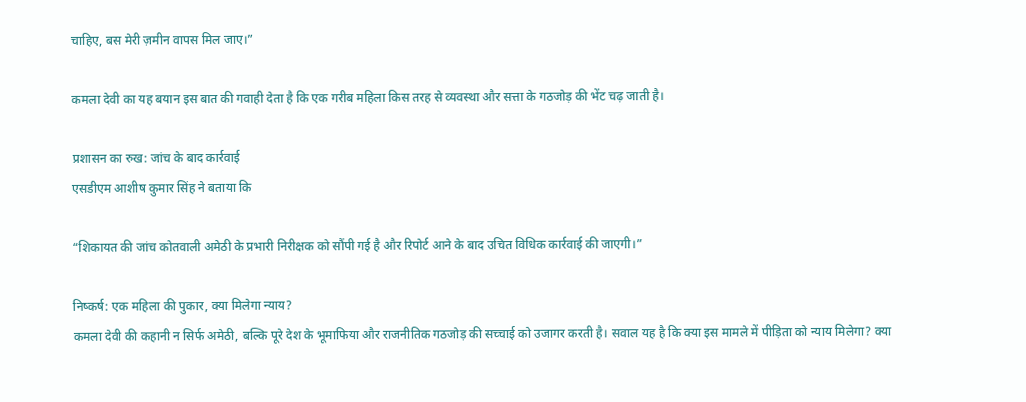चाहिए, बस मेरी ज़मीन वापस मिल जाए।”

कमला देवी का यह बयान इस बात की गवाही देता है कि एक गरीब महिला किस तरह से व्यवस्था और सत्ता के गठजोड़ की भेंट चढ़ जाती है।

प्रशासन का रुख: जांच के बाद कार्रवाई
एसडीएम आशीष कुमार सिंह ने बताया कि

“शिकायत की जांच कोतवाली अमेठी के प्रभारी निरीक्षक को सौंपी गई है और रिपोर्ट आने के बाद उचित विधिक कार्रवाई की जाएगी।”

निष्कर्ष: एक महिला की पुकार, क्या मिलेगा न्याय?
कमला देवी की कहानी न सिर्फ अमेठी, बल्कि पूरे देश के भूमाफिया और राजनीतिक गठजोड़ की सच्चाई को उजागर करती है। सवाल यह है कि क्या इस मामले में पीड़िता को न्याय मिलेगा? क्या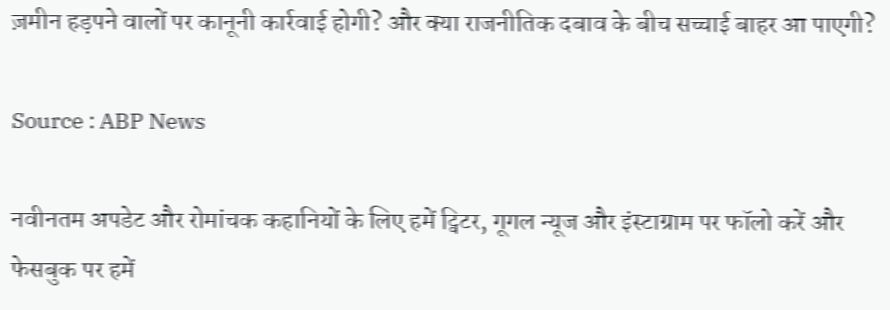ज़मीन हड़पने वालों पर कानूनी कार्रवाई होगी? और क्या राजनीतिक दबाव के बीच सच्चाई बाहर आ पाएगी?

Source : ABP News

नवीनतम अपडेट और रोमांचक कहानियों के लिए हमें ट्विटर, गूगल न्यूज और इंस्टाग्राम पर फॉलो करें और फेसबुक पर हमें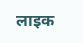लाइक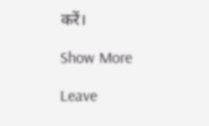करें।

Show More

Leave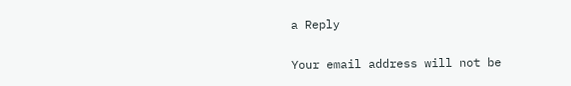a Reply

Your email address will not be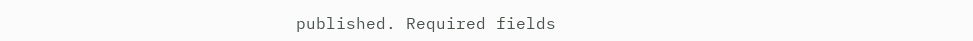published. Required fields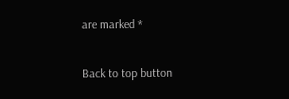are marked *

Back to top button